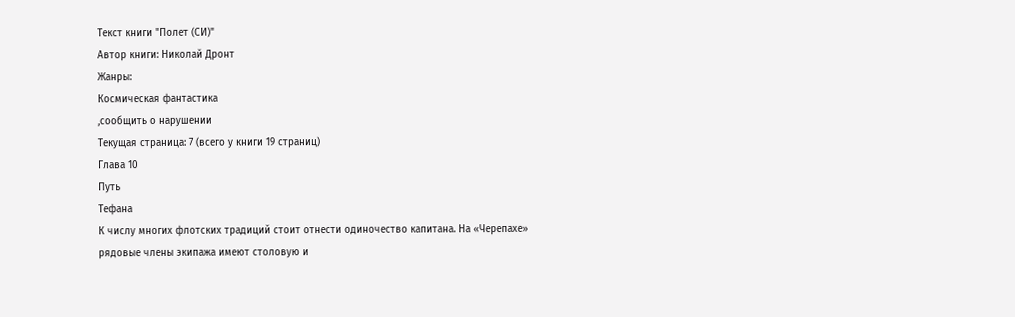Текст книги "Полет (СИ)"
Автор книги: Николай Дронт
Жанры:
Космическая фантастика
,сообщить о нарушении
Текущая страница: 7 (всего у книги 19 страниц)
Глава 10
Путь
Тефана
К числу многих флотских традиций стоит отнести одиночество капитана. На «Черепахе» рядовые члены экипажа имеют столовую и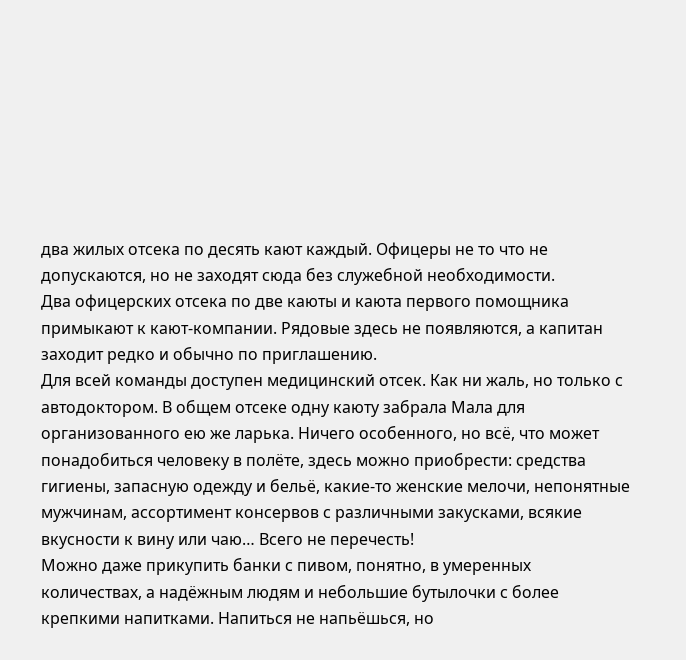два жилых отсека по десять кают каждый. Офицеры не то что не допускаются, но не заходят сюда без служебной необходимости.
Два офицерских отсека по две каюты и каюта первого помощника примыкают к кают-компании. Рядовые здесь не появляются, а капитан заходит редко и обычно по приглашению.
Для всей команды доступен медицинский отсек. Как ни жаль, но только с автодоктором. В общем отсеке одну каюту забрала Мала для организованного ею же ларька. Ничего особенного, но всё, что может понадобиться человеку в полёте, здесь можно приобрести: средства гигиены, запасную одежду и бельё, какие-то женские мелочи, непонятные мужчинам, ассортимент консервов с различными закусками, всякие вкусности к вину или чаю… Всего не перечесть!
Можно даже прикупить банки с пивом, понятно, в умеренных количествах, а надёжным людям и небольшие бутылочки с более крепкими напитками. Напиться не напьёшься, но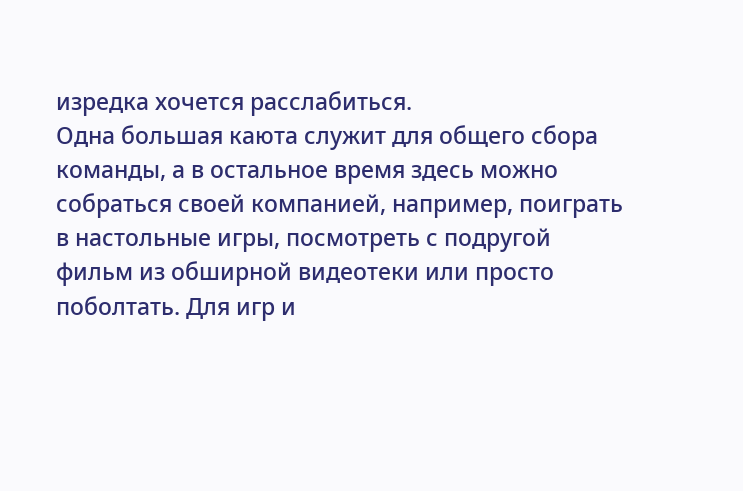изредка хочется расслабиться.
Одна большая каюта служит для общего сбора команды, а в остальное время здесь можно собраться своей компанией, например, поиграть в настольные игры, посмотреть с подругой фильм из обширной видеотеки или просто поболтать. Для игр и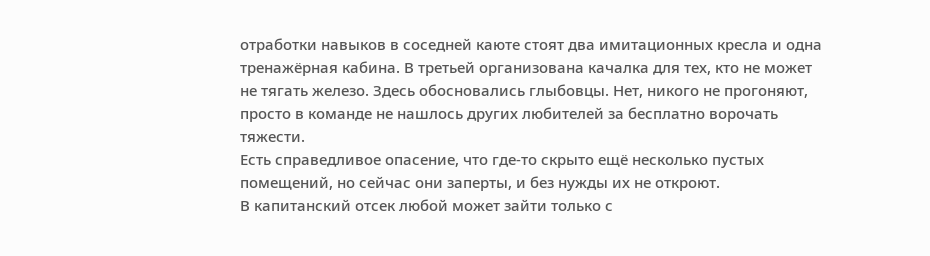отработки навыков в соседней каюте стоят два имитационных кресла и одна тренажёрная кабина. В третьей организована качалка для тех, кто не может не тягать железо. Здесь обосновались глыбовцы. Нет, никого не прогоняют, просто в команде не нашлось других любителей за бесплатно ворочать тяжести.
Есть справедливое опасение, что где-то скрыто ещё несколько пустых помещений, но сейчас они заперты, и без нужды их не откроют.
В капитанский отсек любой может зайти только с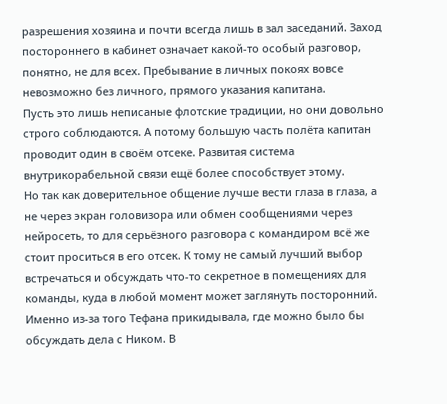разрешения хозяина и почти всегда лишь в зал заседаний. Заход постороннего в кабинет означает какой-то особый разговор, понятно, не для всех. Пребывание в личных покоях вовсе невозможно без личного, прямого указания капитана.
Пусть это лишь неписаные флотские традиции, но они довольно строго соблюдаются. А потому большую часть полёта капитан проводит один в своём отсеке. Развитая система внутрикорабельной связи ещё более способствует этому.
Но так как доверительное общение лучше вести глаза в глаза, а не через экран головизора или обмен сообщениями через нейросеть, то для серьёзного разговора с командиром всё же стоит проситься в его отсек. К тому не самый лучший выбор встречаться и обсуждать что-то секретное в помещениях для команды, куда в любой момент может заглянуть посторонний.
Именно из-за того Тефана прикидывала, где можно было бы обсуждать дела с Ником. В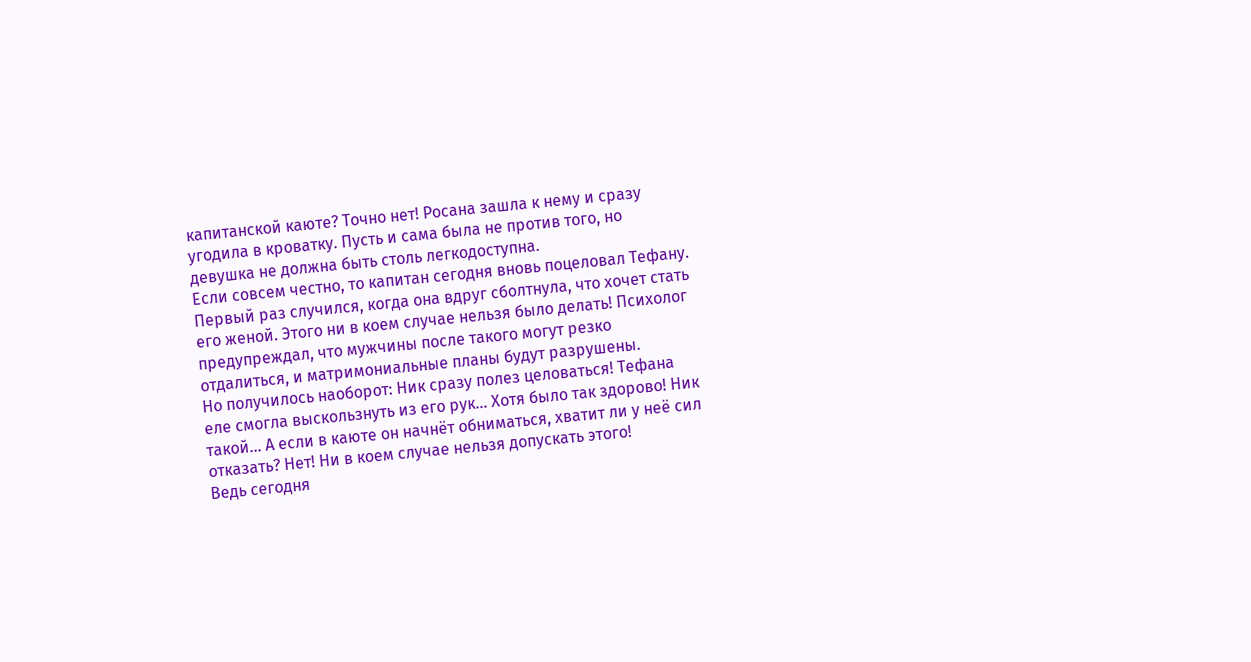капитанской каюте? Точно нет! Росана зашла к нему и сразу угодила в кроватку. Пусть и сама была не против того, но девушка не должна быть столь легкодоступна.
Если совсем честно, то капитан сегодня вновь поцеловал Тефану. Первый раз случился, когда она вдруг сболтнула, что хочет стать его женой. Этого ни в коем случае нельзя было делать! Психолог предупреждал, что мужчины после такого могут резко отдалиться, и матримониальные планы будут разрушены.
Но получилось наоборот: Ник сразу полез целоваться! Тефана еле смогла выскользнуть из его рук… Хотя было так здорово! Ник такой… А если в каюте он начнёт обниматься, хватит ли у неё сил отказать? Нет! Ни в коем случае нельзя допускать этого!
Ведь сегодня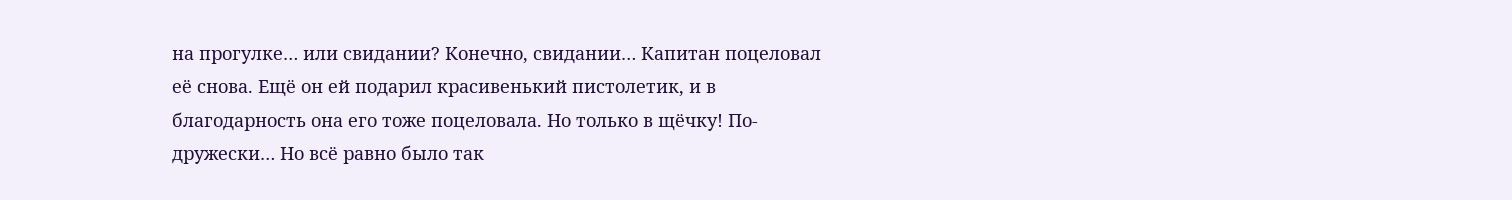на прогулке… или свидании? Конечно, свидании… Капитан поцеловал её снова. Ещё он ей подарил красивенький пистолетик, и в благодарность она его тоже поцеловала. Но только в щёчку! По-дружески… Но всё равно было так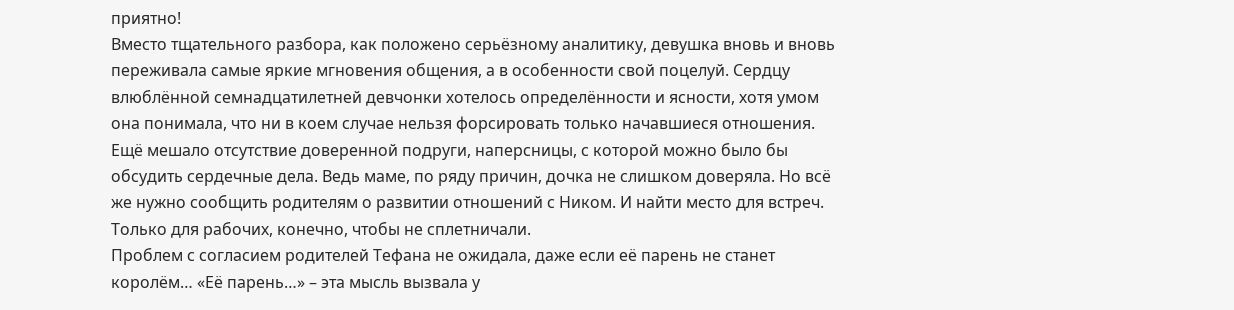приятно!
Вместо тщательного разбора, как положено серьёзному аналитику, девушка вновь и вновь переживала самые яркие мгновения общения, а в особенности свой поцелуй. Сердцу влюблённой семнадцатилетней девчонки хотелось определённости и ясности, хотя умом она понимала, что ни в коем случае нельзя форсировать только начавшиеся отношения.
Ещё мешало отсутствие доверенной подруги, наперсницы, с которой можно было бы обсудить сердечные дела. Ведь маме, по ряду причин, дочка не слишком доверяла. Но всё же нужно сообщить родителям о развитии отношений с Ником. И найти место для встреч. Только для рабочих, конечно, чтобы не сплетничали.
Проблем с согласием родителей Тефана не ожидала, даже если её парень не станет королём… «Её парень…» – эта мысль вызвала у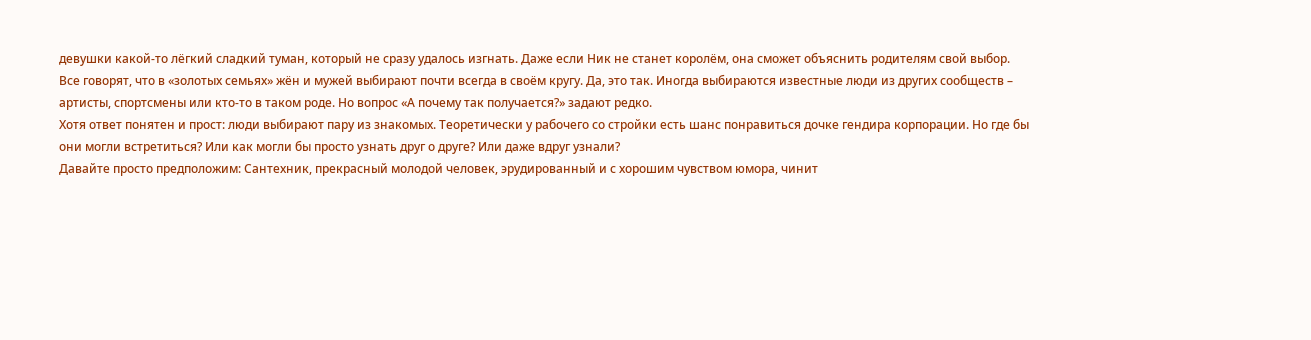девушки какой-то лёгкий сладкий туман, который не сразу удалось изгнать. Даже если Ник не станет королём, она сможет объяснить родителям свой выбор.
Все говорят, что в «золотых семьях» жён и мужей выбирают почти всегда в своём кругу. Да, это так. Иногда выбираются известные люди из других сообществ – артисты, спортсмены или кто-то в таком роде. Но вопрос «А почему так получается?» задают редко.
Хотя ответ понятен и прост: люди выбирают пару из знакомых. Теоретически у рабочего со стройки есть шанс понравиться дочке гендира корпорации. Но где бы они могли встретиться? Или как могли бы просто узнать друг о друге? Или даже вдруг узнали?
Давайте просто предположим: Сантехник, прекрасный молодой человек, эрудированный и с хорошим чувством юмора, чинит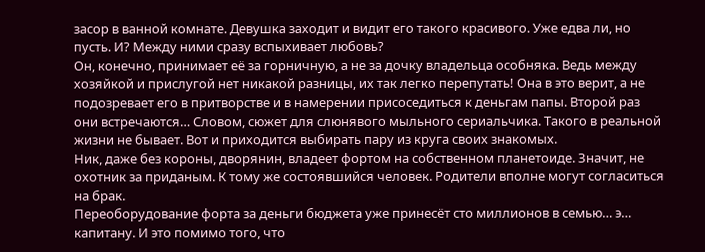засор в ванной комнате. Девушка заходит и видит его такого красивого. Уже едва ли, но пусть. И? Между ними сразу вспыхивает любовь?
Он, конечно, принимает её за горничную, а не за дочку владельца особняка. Ведь между хозяйкой и прислугой нет никакой разницы, их так легко перепутать! Она в это верит, а не подозревает его в притворстве и в намерении присоседиться к деньгам папы. Второй раз они встречаются… Словом, сюжет для слюнявого мыльного сериальчика. Такого в реальной жизни не бывает. Вот и приходится выбирать пару из круга своих знакомых.
Ник, даже без короны, дворянин, владеет фортом на собственном планетоиде. Значит, не охотник за приданым. К тому же состоявшийся человек. Родители вполне могут согласиться на брак.
Переоборудование форта за деньги бюджета уже принесёт сто миллионов в семью… э… капитану. И это помимо того, что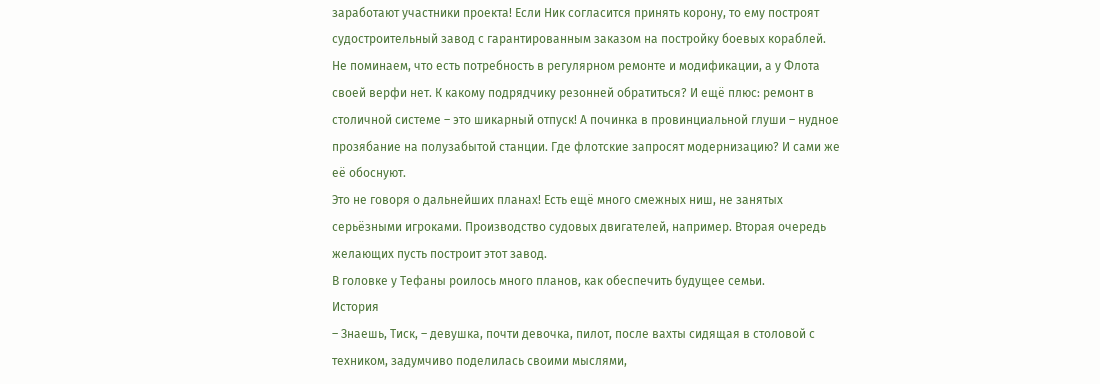заработают участники проекта! Если Ник согласится принять корону, то ему построят судостроительный завод с гарантированным заказом на постройку боевых кораблей.
Не поминаем, что есть потребность в регулярном ремонте и модификации, а у Флота своей верфи нет. К какому подрядчику резонней обратиться? И ещё плюс: ремонт в столичной системе – это шикарный отпуск! А починка в провинциальной глуши – нудное прозябание на полузабытой станции. Где флотские запросят модернизацию? И сами же её обоснуют.
Это не говоря о дальнейших планах! Есть ещё много смежных ниш, не занятых серьёзными игроками. Производство судовых двигателей, например. Вторая очередь желающих пусть построит этот завод.
В головке у Тефаны роилось много планов, как обеспечить будущее семьи.
История
– Знаешь, Тиск, – девушка, почти девочка, пилот, после вахты сидящая в столовой с техником, задумчиво поделилась своими мыслями,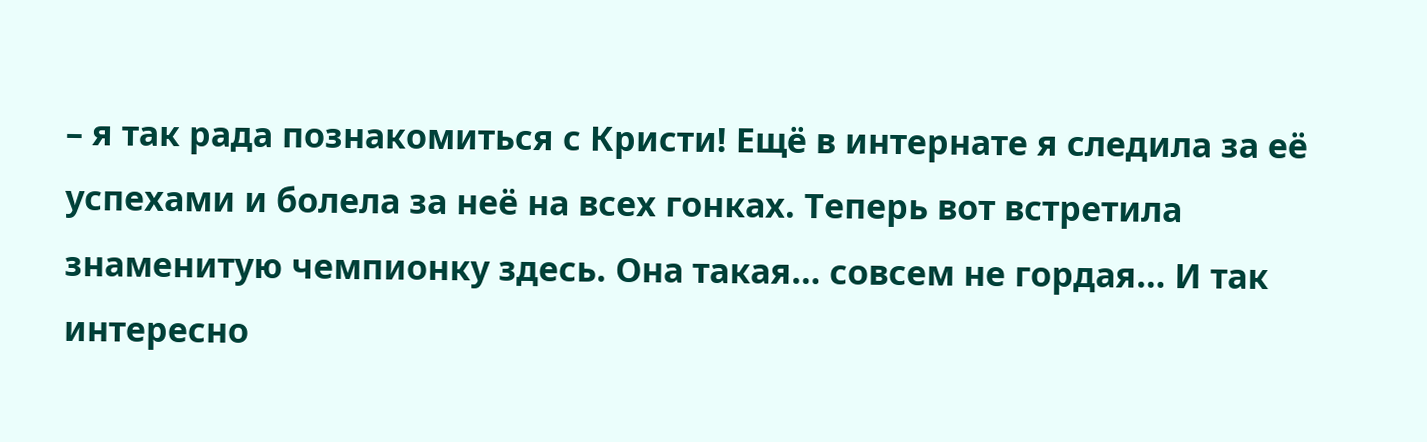– я так рада познакомиться с Кристи! Ещё в интернате я следила за её успехами и болела за неё на всех гонках. Теперь вот встретила знаменитую чемпионку здесь. Она такая… совсем не гордая… И так интересно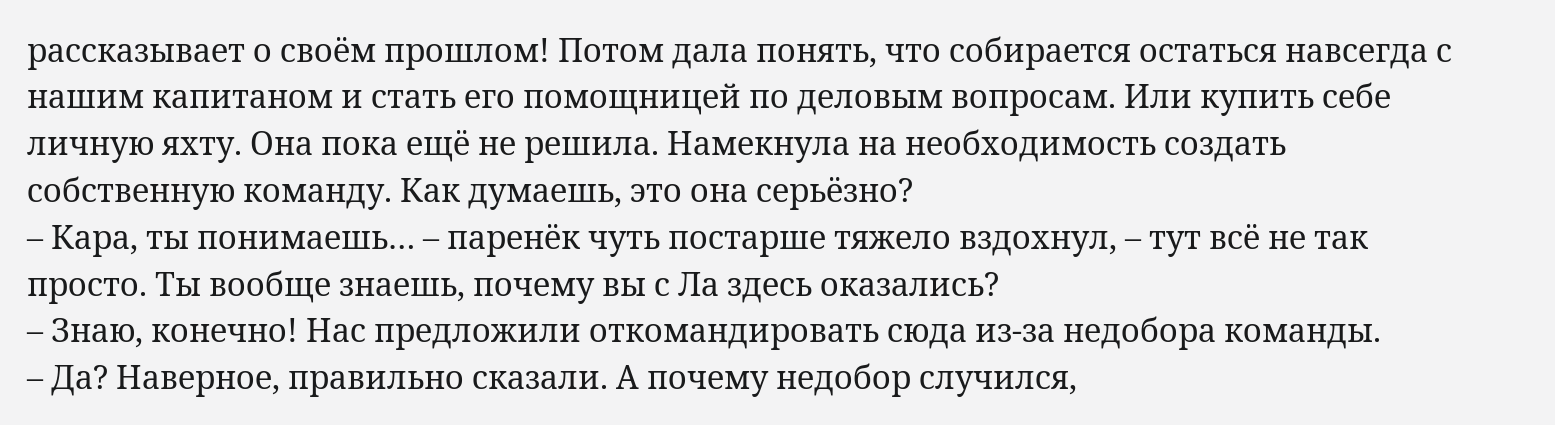рассказывает о своём прошлом! Потом дала понять, что собирается остаться навсегда с нашим капитаном и стать его помощницей по деловым вопросам. Или купить себе личную яхту. Она пока ещё не решила. Намекнула на необходимость создать собственную команду. Как думаешь, это она серьёзно?
– Кара, ты понимаешь… – паренёк чуть постарше тяжело вздохнул, – тут всё не так просто. Ты вообще знаешь, почему вы с Ла здесь оказались?
– Знаю, конечно! Нас предложили откомандировать сюда из-за недобора команды.
– Да? Наверное, правильно сказали. А почему недобор случился,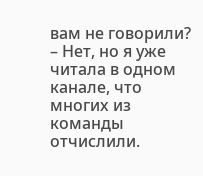вам не говорили?
– Нет, но я уже читала в одном канале, что многих из команды отчислили.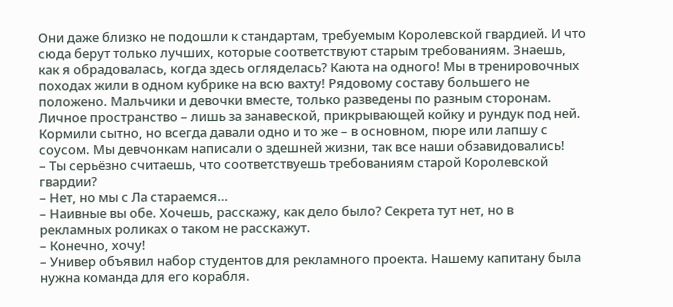Они даже близко не подошли к стандартам, требуемым Королевской гвардией. И что сюда берут только лучших, которые соответствуют старым требованиям. Знаешь, как я обрадовалась, когда здесь огляделась? Каюта на одного! Мы в тренировочных походах жили в одном кубрике на всю вахту! Рядовому составу большего не положено. Мальчики и девочки вместе, только разведены по разным сторонам. Личное пространство – лишь за занавеской, прикрывающей койку и рундук под ней. Кормили сытно, но всегда давали одно и то же – в основном, пюре или лапшу с соусом. Мы девчонкам написали о здешней жизни, так все наши обзавидовались!
– Ты серьёзно считаешь, что соответствуешь требованиям старой Королевской гвардии?
– Нет, но мы с Ла стараемся…
– Наивные вы обе. Хочешь, расскажу, как дело было? Секрета тут нет, но в рекламных роликах о таком не расскажут.
– Конечно, хочу!
– Универ объявил набор студентов для рекламного проекта. Нашему капитану была нужна команда для его корабля.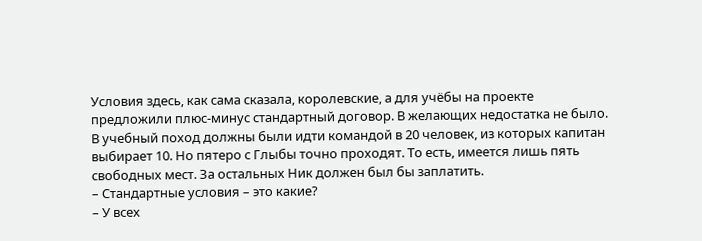Условия здесь, как сама сказала, королевские, а для учёбы на проекте предложили плюс-минус стандартный договор. В желающих недостатка не было. В учебный поход должны были идти командой в 20 человек, из которых капитан выбирает 10. Но пятеро с Глыбы точно проходят. То есть, имеется лишь пять свободных мест. За остальных Ник должен был бы заплатить.
– Стандартные условия – это какие?
– У всех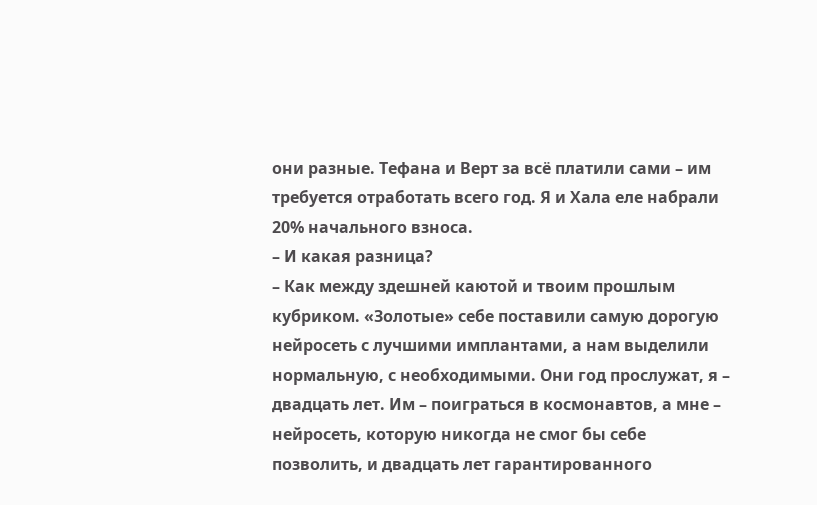они разные. Тефана и Верт за всё платили сами – им требуется отработать всего год. Я и Хала еле набрали 20% начального взноса.
– И какая разница?
– Как между здешней каютой и твоим прошлым кубриком. «Золотые» себе поставили самую дорогую нейросеть с лучшими имплантами, а нам выделили нормальную, с необходимыми. Они год прослужат, я – двадцать лет. Им – поиграться в космонавтов, а мне – нейросеть, которую никогда не смог бы себе позволить, и двадцать лет гарантированного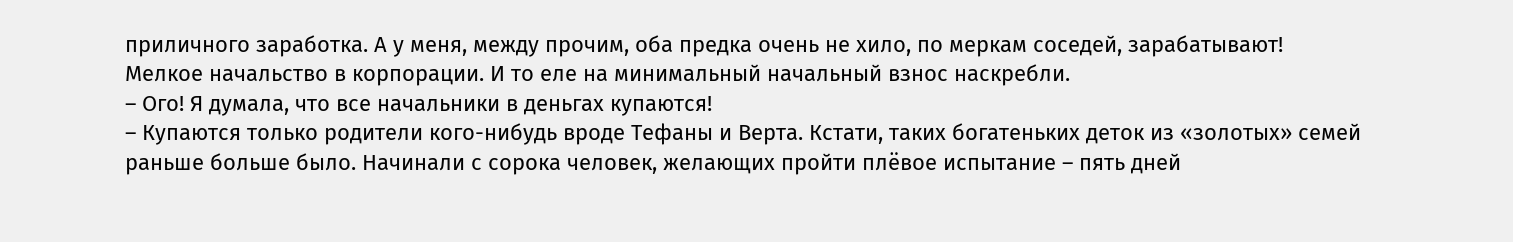приличного заработка. А у меня, между прочим, оба предка очень не хило, по меркам соседей, зарабатывают! Мелкое начальство в корпорации. И то еле на минимальный начальный взнос наскребли.
– Ого! Я думала, что все начальники в деньгах купаются!
– Купаются только родители кого-нибудь вроде Тефаны и Верта. Кстати, таких богатеньких деток из «золотых» семей раньше больше было. Начинали с сорока человек, желающих пройти плёвое испытание – пять дней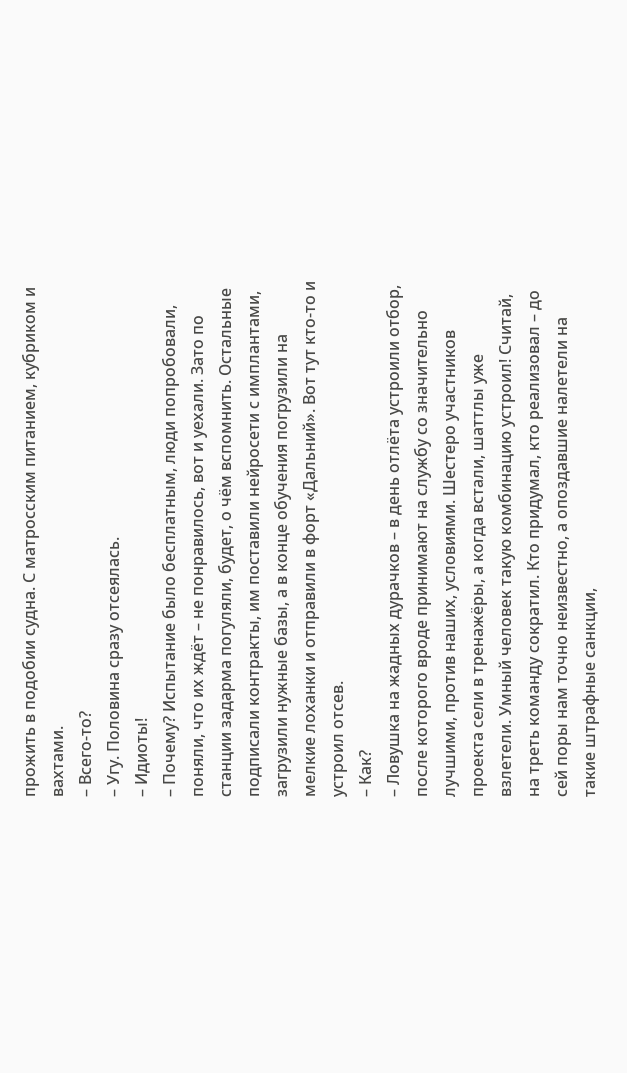прожить в подобии судна. С матросским питанием, кубриком и вахтами.
– Всего-то?
– Угу. Половина сразу отсеялась.
– Идиоты!
– Почему? Испытание было бесплатным, люди попробовали, поняли, что их ждёт – не понравилось, вот и уехали. Зато по станции задарма погуляли, будет, о чём вспомнить. Остальные подписали контракты, им поставили нейросети с имплантами, загрузили нужные базы, а в конце обучения погрузили на мелкие лоханки и отправили в форт «Дальний». Вот тут кто-то и устроил отсев.
– Как?
– Ловушка на жадных дурачков – в день отлёта устроили отбор, после которого вроде принимают на службу со значительно лучшими, против наших, условиями. Шестеро участников проекта сели в тренажёры, а когда встали, шаттлы уже взлетели. Умный человек такую комбинацию устроил! Считай, на треть команду сократил. Кто придумал, кто реализовал – до сей поры нам точно неизвестно, а опоздавшие налетели на такие штрафные санкции,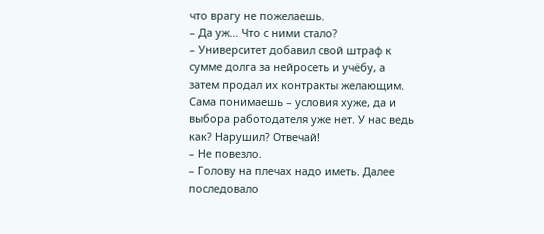что врагу не пожелаешь.
– Да уж… Что с ними стало?
– Университет добавил свой штраф к сумме долга за нейросеть и учёбу, а затем продал их контракты желающим. Сама понимаешь – условия хуже, да и выбора работодателя уже нет. У нас ведь как? Нарушил? Отвечай!
– Не повезло.
– Голову на плечах надо иметь. Далее последовало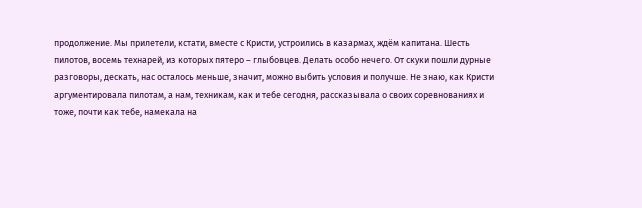продолжение. Мы прилетели, кстати, вместе с Кристи, устроились в казармах, ждём капитана. Шесть пилотов, восемь технарей, из которых пятеро – глыбовцев. Делать особо нечего. От скуки пошли дурные разговоры, дескать, нас осталось меньше, значит, можно выбить условия и получше. Не знаю, как Кристи аргументировала пилотам, а нам, техникам, как и тебе сегодня, рассказывала о своих соревнованиях и тоже, почти как тебе, намекала на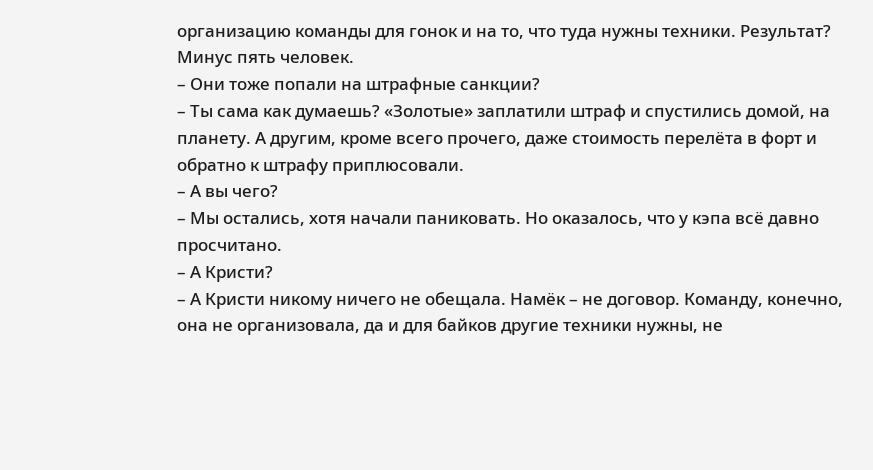организацию команды для гонок и на то, что туда нужны техники. Результат? Минус пять человек.
– Они тоже попали на штрафные санкции?
– Ты сама как думаешь? «Золотые» заплатили штраф и спустились домой, на планету. А другим, кроме всего прочего, даже стоимость перелёта в форт и обратно к штрафу приплюсовали.
– А вы чего?
– Мы остались, хотя начали паниковать. Но оказалось, что у кэпа всё давно просчитано.
– А Кристи?
– А Кристи никому ничего не обещала. Намёк – не договор. Команду, конечно, она не организовала, да и для байков другие техники нужны, не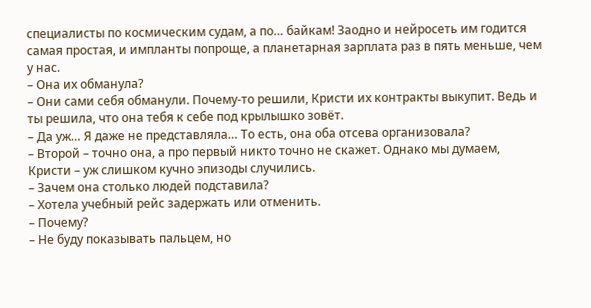специалисты по космическим судам, а по… байкам! Заодно и нейросеть им годится самая простая, и импланты попроще, а планетарная зарплата раз в пять меньше, чем у нас.
– Она их обманула?
– Они сами себя обманули. Почему-то решили, Кристи их контракты выкупит. Ведь и ты решила, что она тебя к себе под крылышко зовёт.
– Да уж… Я даже не представляла… То есть, она оба отсева организовала?
– Второй – точно она, а про первый никто точно не скажет. Однако мы думаем, Кристи – уж слишком кучно эпизоды случились.
– Зачем она столько людей подставила?
– Хотела учебный рейс задержать или отменить.
– Почему?
– Не буду показывать пальцем, но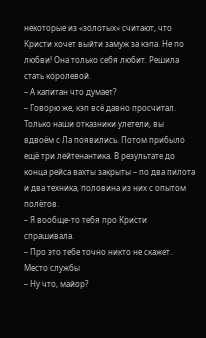некоторые из «золотых» считают, что Кристи хочет выйти замуж за кэпа. Не по любви! Она только себя любит. Решила стать королевой.
– А капитан что думает?
– Говорю же, кэп всё давно просчитал. Только наши отказники улетели, вы вдвоём с Ла появились. Потом прибыло ещё три лейтенантика. В результате до конца рейса вахты закрыты – по два пилота и два техника, половина из них с опытом полётов.
– Я вообще-то тебя про Кристи спрашивала.
– Про это тебе точно никто не скажет.
Место службы
– Ну что, майор?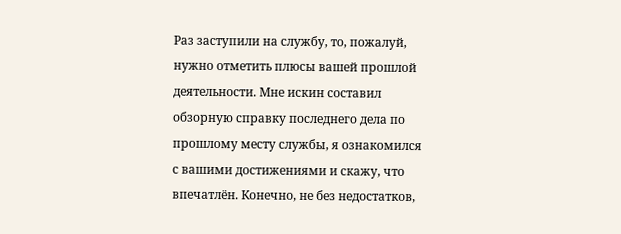Раз заступили на службу, то, пожалуй, нужно отметить плюсы вашей прошлой деятельности. Мне искин составил обзорную справку последнего дела по прошлому месту службы, я ознакомился с вашими достижениями и скажу, что впечатлён. Конечно, не без недостатков,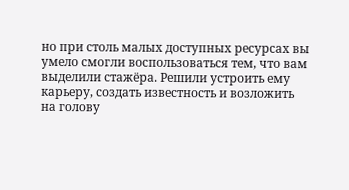но при столь малых доступных ресурсах вы умело смогли воспользоваться тем, что вам выделили стажёра. Решили устроить ему карьеру, создать известность и возложить на голову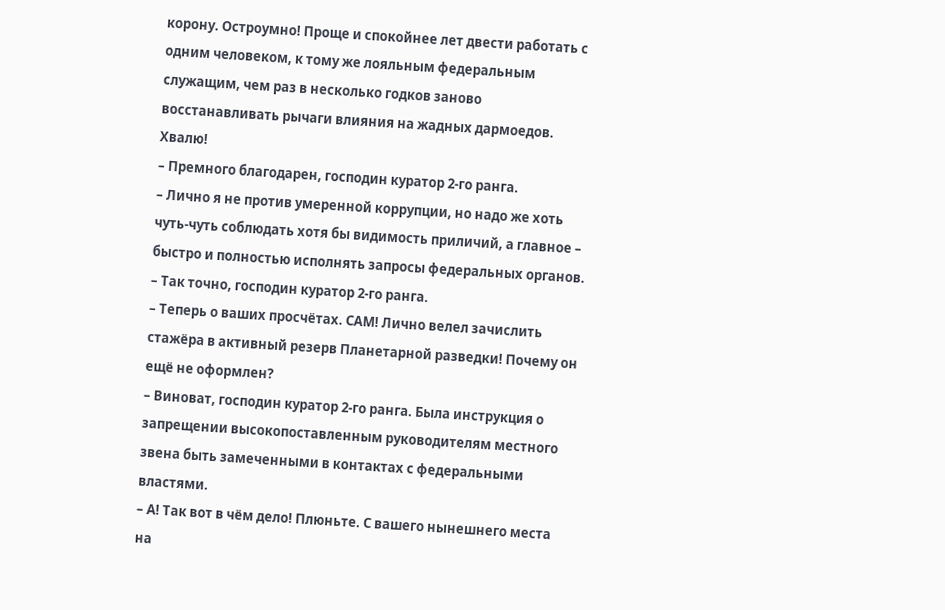корону. Остроумно! Проще и спокойнее лет двести работать с одним человеком, к тому же лояльным федеральным служащим, чем раз в несколько годков заново восстанавливать рычаги влияния на жадных дармоедов. Хвалю!
– Премного благодарен, господин куратор 2-го ранга.
– Лично я не против умеренной коррупции, но надо же хоть чуть-чуть соблюдать хотя бы видимость приличий, а главное – быстро и полностью исполнять запросы федеральных органов.
– Так точно, господин куратор 2-го ранга.
– Теперь о ваших просчётах. САМ! Лично велел зачислить стажёра в активный резерв Планетарной разведки! Почему он ещё не оформлен?
– Виноват, господин куратор 2-го ранга. Была инструкция о запрещении высокопоставленным руководителям местного звена быть замеченными в контактах с федеральными властями.
– А! Так вот в чём дело! Плюньте. С вашего нынешнего места на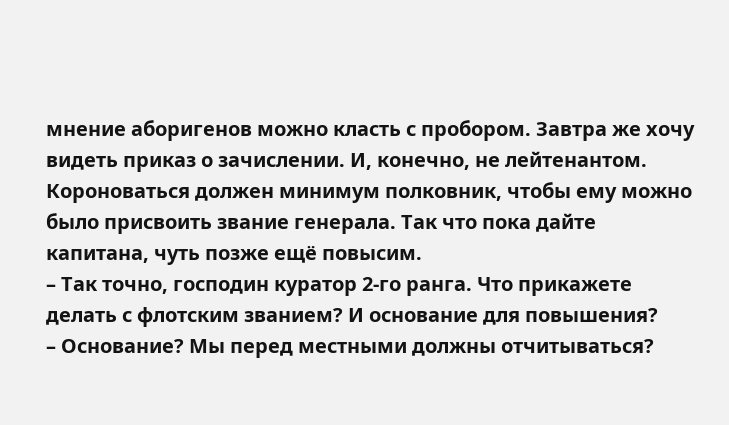мнение аборигенов можно класть с пробором. Завтра же хочу видеть приказ о зачислении. И, конечно, не лейтенантом. Короноваться должен минимум полковник, чтобы ему можно было присвоить звание генерала. Так что пока дайте капитана, чуть позже ещё повысим.
– Так точно, господин куратор 2-го ранга. Что прикажете делать с флотским званием? И основание для повышения?
– Основание? Мы перед местными должны отчитываться?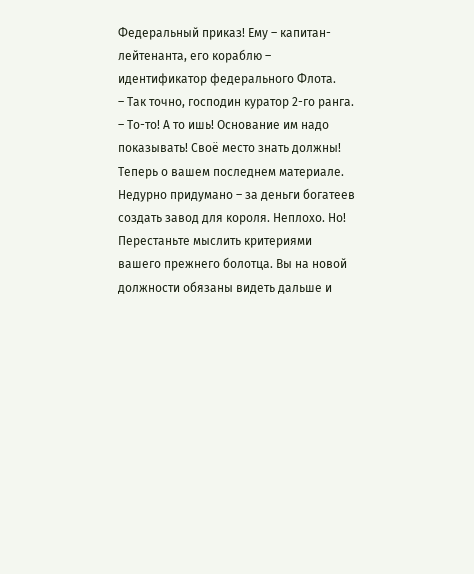Федеральный приказ! Ему – капитан-лейтенанта, его кораблю – идентификатор федерального Флота.
– Так точно, господин куратор 2-го ранга.
– То-то! А то ишь! Основание им надо показывать! Своё место знать должны! Теперь о вашем последнем материале. Недурно придумано – за деньги богатеев создать завод для короля. Неплохо. Но! Перестаньте мыслить критериями вашего прежнего болотца. Вы на новой должности обязаны видеть дальше и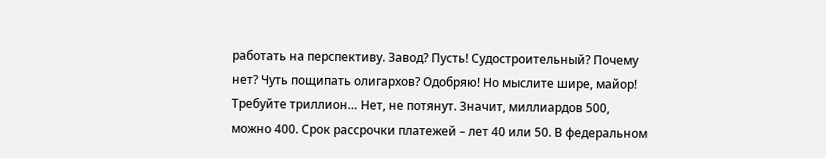работать на перспективу. Завод? Пусть! Судостроительный? Почему нет? Чуть пощипать олигархов? Одобряю! Но мыслите шире, майор! Требуйте триллион… Нет, не потянут. Значит, миллиардов 500, можно 400. Срок рассрочки платежей – лет 40 или 50. В федеральном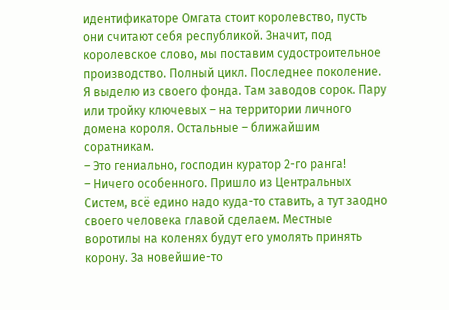идентификаторе Омгата стоит королевство, пусть они считают себя республикой. Значит, под королевское слово, мы поставим судостроительное производство. Полный цикл. Последнее поколение. Я выделю из своего фонда. Там заводов сорок. Пару или тройку ключевых – на территории личного домена короля. Остальные – ближайшим соратникам.
– Это гениально, господин куратор 2-го ранга!
– Ничего особенного. Пришло из Центральных Систем, всё едино надо куда-то ставить, а тут заодно своего человека главой сделаем. Местные воротилы на коленях будут его умолять принять корону. За новейшие-то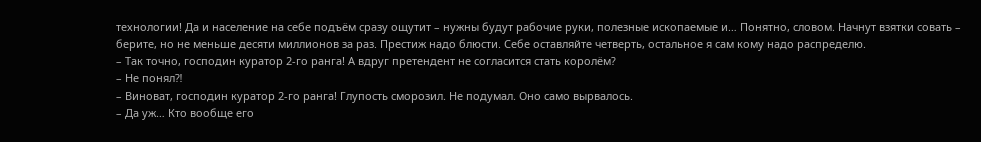технологии! Да и население на себе подъём сразу ощутит – нужны будут рабочие руки, полезные ископаемые и… Понятно, словом. Начнут взятки совать – берите, но не меньше десяти миллионов за раз. Престиж надо блюсти. Себе оставляйте четверть, остальное я сам кому надо распределю.
– Так точно, господин куратор 2-го ранга! А вдруг претендент не согласится стать королём?
– Не понял⁈
– Виноват, господин куратор 2-го ранга! Глупость сморозил. Не подумал. Оно само вырвалось.
– Да уж… Кто вообще его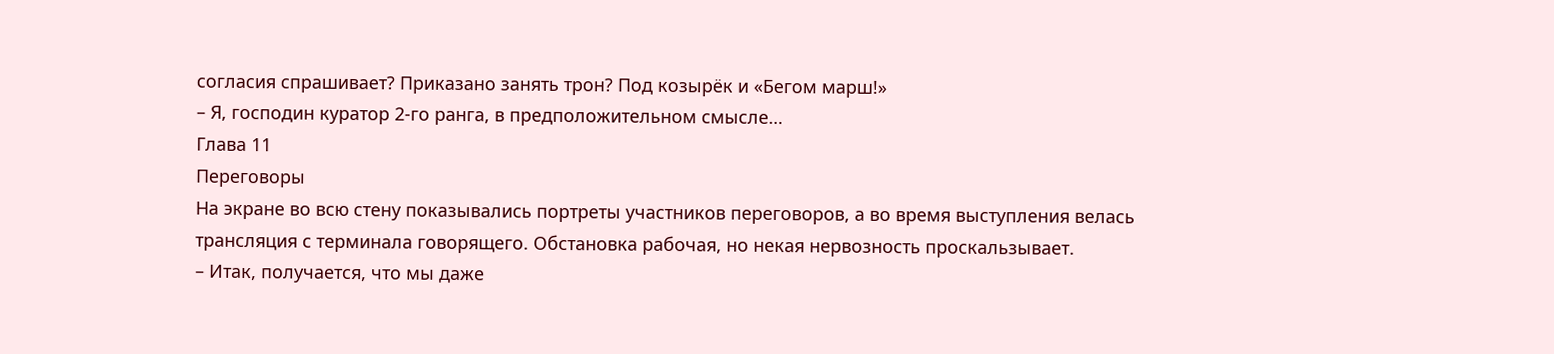согласия спрашивает? Приказано занять трон? Под козырёк и «Бегом марш!»
– Я, господин куратор 2-го ранга, в предположительном смысле…
Глава 11
Переговоры
На экране во всю стену показывались портреты участников переговоров, а во время выступления велась трансляция с терминала говорящего. Обстановка рабочая, но некая нервозность проскальзывает.
– Итак, получается, что мы даже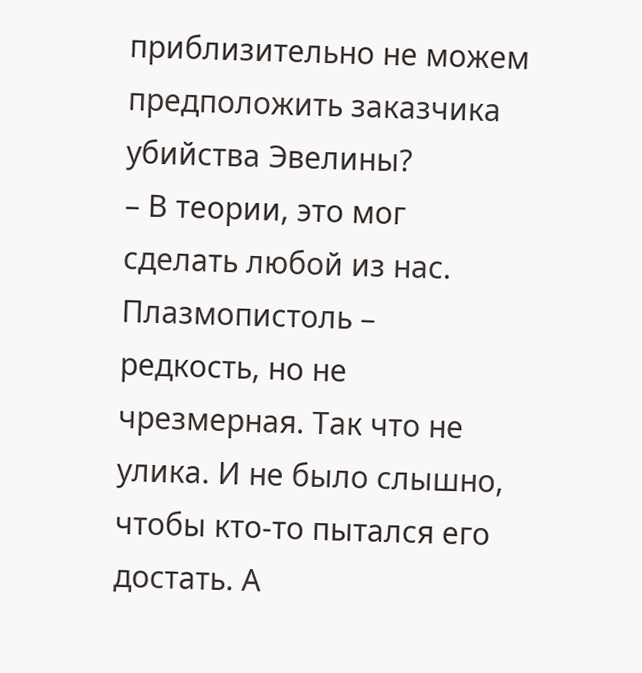приблизительно не можем предположить заказчика убийства Эвелины?
– В теории, это мог сделать любой из нас. Плазмопистоль – редкость, но не чрезмерная. Так что не улика. И не было слышно, чтобы кто-то пытался его достать. А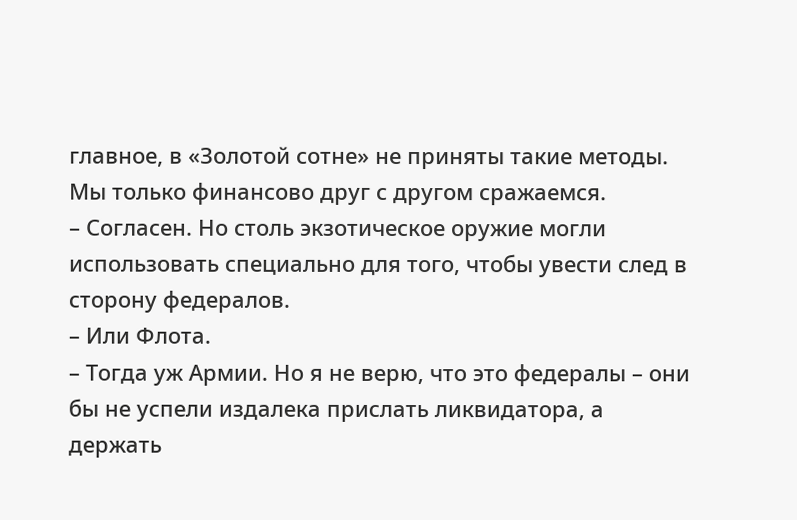главное, в «Золотой сотне» не приняты такие методы. Мы только финансово друг с другом сражаемся.
– Согласен. Но столь экзотическое оружие могли использовать специально для того, чтобы увести след в сторону федералов.
– Или Флота.
– Тогда уж Армии. Но я не верю, что это федералы – они бы не успели издалека прислать ликвидатора, а держать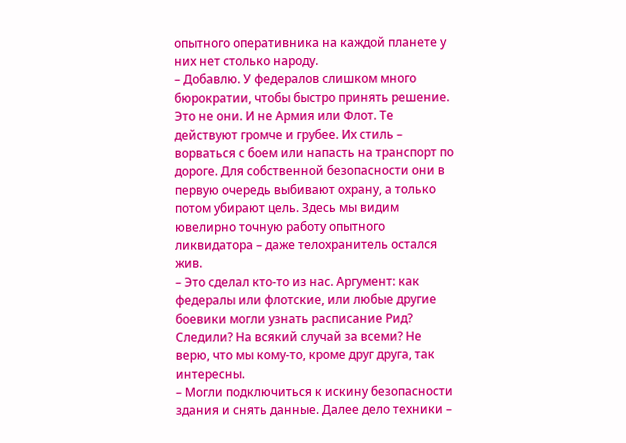опытного оперативника на каждой планете у них нет столько народу.
– Добавлю. У федералов слишком много бюрократии, чтобы быстро принять решение. Это не они. И не Армия или Флот. Те действуют громче и грубее. Их стиль – ворваться с боем или напасть на транспорт по дороге. Для собственной безопасности они в первую очередь выбивают охрану, а только потом убирают цель. Здесь мы видим ювелирно точную работу опытного ликвидатора – даже телохранитель остался жив.
– Это сделал кто-то из нас. Аргумент: как федералы или флотские, или любые другие боевики могли узнать расписание Рид? Следили? На всякий случай за всеми? Не верю, что мы кому-то, кроме друг друга, так интересны.
– Могли подключиться к искину безопасности здания и снять данные. Далее дело техники –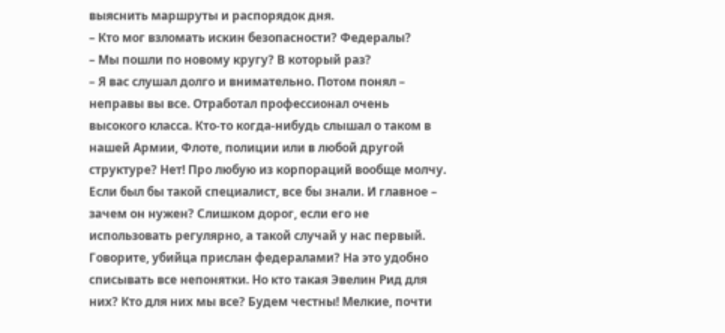выяснить маршруты и распорядок дня.
– Кто мог взломать искин безопасности? Федералы?
– Мы пошли по новому кругу? В который раз?
– Я вас слушал долго и внимательно. Потом понял – неправы вы все. Отработал профессионал очень высокого класса. Кто-то когда-нибудь слышал о таком в нашей Армии, Флоте, полиции или в любой другой структуре? Нет! Про любую из корпораций вообще молчу. Если был бы такой специалист, все бы знали. И главное – зачем он нужен? Слишком дорог, если его не использовать регулярно, а такой случай у нас первый. Говорите, убийца прислан федералами? На это удобно списывать все непонятки. Но кто такая Эвелин Рид для них? Кто для них мы все? Будем честны! Мелкие, почти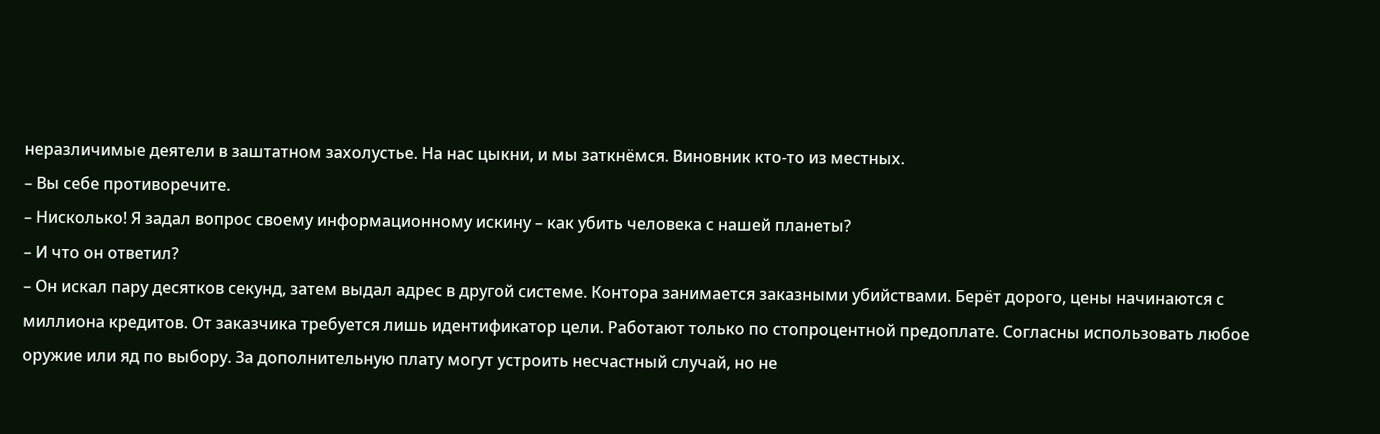неразличимые деятели в заштатном захолустье. На нас цыкни, и мы заткнёмся. Виновник кто-то из местных.
– Вы себе противоречите.
– Нисколько! Я задал вопрос своему информационному искину – как убить человека с нашей планеты?
– И что он ответил?
– Он искал пару десятков секунд, затем выдал адрес в другой системе. Контора занимается заказными убийствами. Берёт дорого, цены начинаются с миллиона кредитов. От заказчика требуется лишь идентификатор цели. Работают только по стопроцентной предоплате. Согласны использовать любое оружие или яд по выбору. За дополнительную плату могут устроить несчастный случай, но не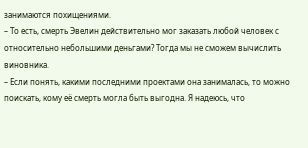занимаются похищениями.
– То есть, смерть Эвелин действительно мог заказать любой человек с относительно небольшими деньгами? Тогда мы не сможем вычислить виновника.
– Если понять, какими последними проектами она занималась, то можно поискать, кому её смерть могла быть выгодна. Я надеюсь, что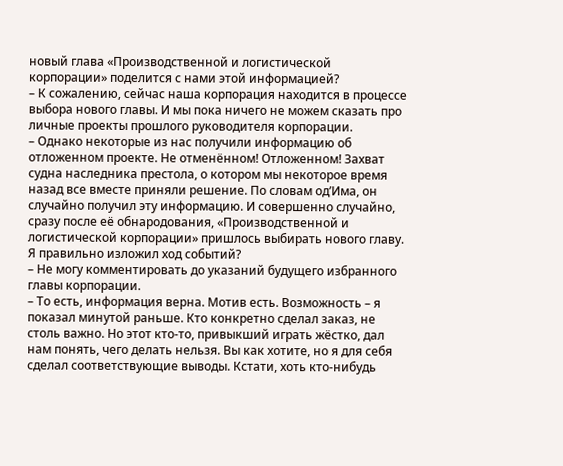новый глава «Производственной и логистической корпорации» поделится с нами этой информацией?
– К сожалению, сейчас наша корпорация находится в процессе выбора нового главы. И мы пока ничего не можем сказать про личные проекты прошлого руководителя корпорации.
– Однако некоторые из нас получили информацию об отложенном проекте. Не отменённом! Отложенном! Захват судна наследника престола, о котором мы некоторое время назад все вместе приняли решение. По словам од’Има, он случайно получил эту информацию. И совершенно случайно, сразу после её обнародования, «Производственной и логистической корпорации» пришлось выбирать нового главу. Я правильно изложил ход событий?
– Не могу комментировать до указаний будущего избранного главы корпорации.
– То есть, информация верна. Мотив есть. Возможность – я показал минутой раньше. Кто конкретно сделал заказ, не столь важно. Но этот кто-то, привыкший играть жёстко, дал нам понять, чего делать нельзя. Вы как хотите, но я для себя сделал соответствующие выводы. Кстати, хоть кто-нибудь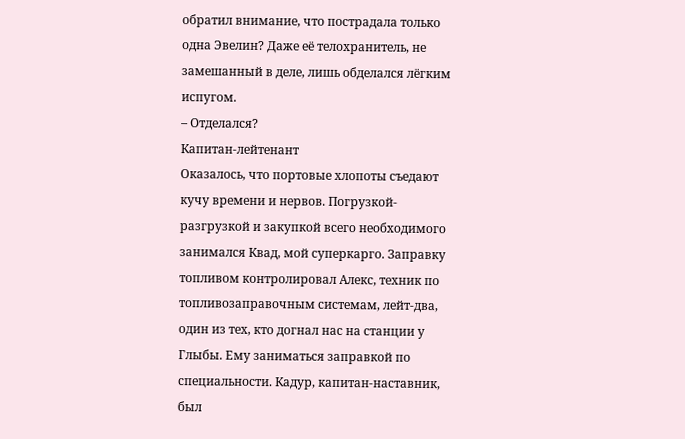обратил внимание, что пострадала только одна Эвелин? Даже её телохранитель, не замешанный в деле, лишь обделался лёгким испугом.
– Отделался?
Капитан-лейтенант
Оказалось, что портовые хлопоты съедают кучу времени и нервов. Погрузкой-разгрузкой и закупкой всего необходимого занимался Квад, мой суперкарго. Заправку топливом контролировал Алекс, техник по топливозаправочным системам, лейт-два, один из тех, кто догнал нас на станции у Глыбы. Ему заниматься заправкой по специальности. Кадур, капитан-наставник, был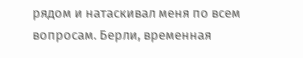рядом и натаскивал меня по всем вопросам. Берли, временная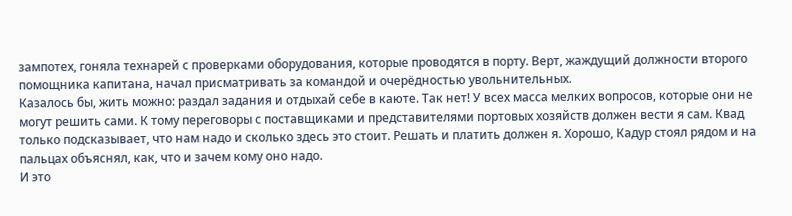зампотех, гоняла технарей с проверками оборудования, которые проводятся в порту. Верт, жаждущий должности второго помощника капитана, начал присматривать за командой и очерёдностью увольнительных.
Казалось бы, жить можно: раздал задания и отдыхай себе в каюте. Так нет! У всех масса мелких вопросов, которые они не могут решить сами. К тому переговоры с поставщиками и представителями портовых хозяйств должен вести я сам. Квад только подсказывает, что нам надо и сколько здесь это стоит. Решать и платить должен я. Хорошо, Кадур стоял рядом и на пальцах объяснял, как, что и зачем кому оно надо.
И это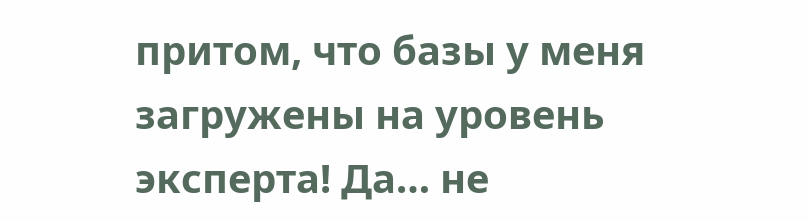притом, что базы у меня загружены на уровень эксперта! Да… не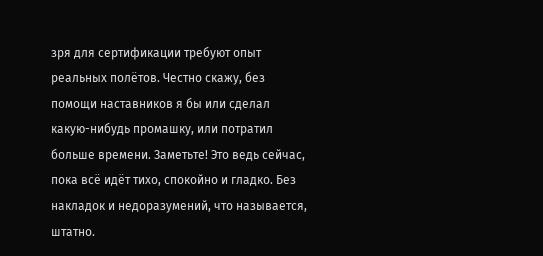зря для сертификации требуют опыт реальных полётов. Честно скажу, без помощи наставников я бы или сделал какую-нибудь промашку, или потратил больше времени. Заметьте! Это ведь сейчас, пока всё идёт тихо, спокойно и гладко. Без накладок и недоразумений, что называется, штатно.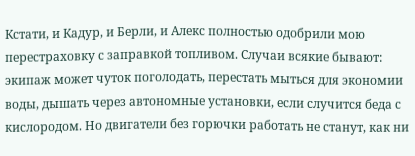Кстати, и Кадур, и Берли, и Алекс полностью одобрили мою перестраховку с заправкой топливом. Случаи всякие бывают: экипаж может чуток поголодать, перестать мыться для экономии воды, дышать через автономные установки, если случится беда с кислородом. Но двигатели без горючки работать не станут, как ни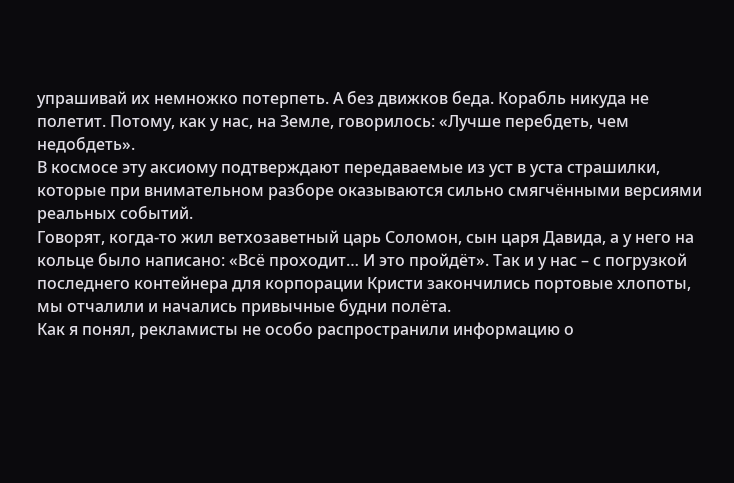упрашивай их немножко потерпеть. А без движков беда. Корабль никуда не полетит. Потому, как у нас, на Земле, говорилось: «Лучше перебдеть, чем недобдеть».
В космосе эту аксиому подтверждают передаваемые из уст в уста страшилки, которые при внимательном разборе оказываются сильно смягчёнными версиями реальных событий.
Говорят, когда-то жил ветхозаветный царь Соломон, сын царя Давида, а у него на кольце было написано: «Всё проходит… И это пройдёт». Так и у нас – с погрузкой последнего контейнера для корпорации Кристи закончились портовые хлопоты, мы отчалили и начались привычные будни полёта.
Как я понял, рекламисты не особо распространили информацию о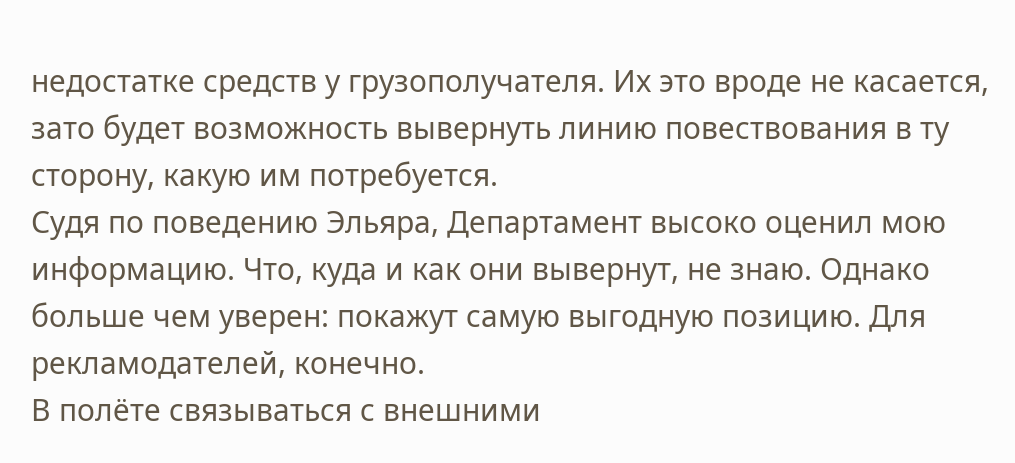недостатке средств у грузополучателя. Их это вроде не касается, зато будет возможность вывернуть линию повествования в ту сторону, какую им потребуется.
Судя по поведению Эльяра, Департамент высоко оценил мою информацию. Что, куда и как они вывернут, не знаю. Однако больше чем уверен: покажут самую выгодную позицию. Для рекламодателей, конечно.
В полёте связываться с внешними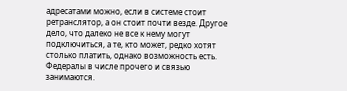адресатами можно, если в системе стоит ретранслятор, а он стоит почти везде. Другое дело, что далеко не все к нему могут подключиться, а те, кто может, редко хотят столько платить, однако возможность есть. Федералы в числе прочего и связью занимаются.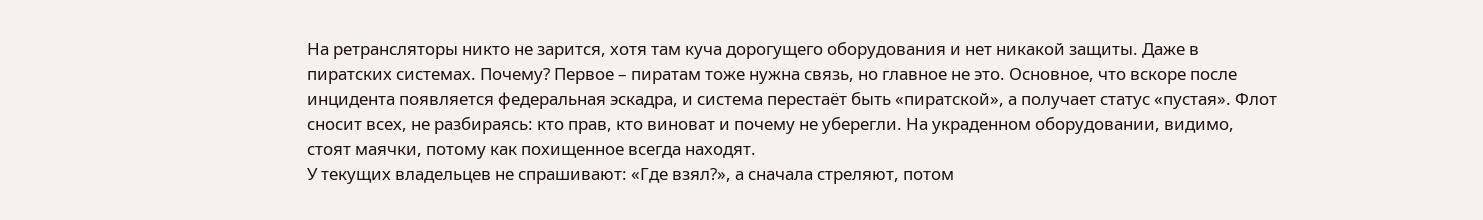На ретрансляторы никто не зарится, хотя там куча дорогущего оборудования и нет никакой защиты. Даже в пиратских системах. Почему? Первое – пиратам тоже нужна связь, но главное не это. Основное, что вскоре после инцидента появляется федеральная эскадра, и система перестаёт быть «пиратской», а получает статус «пустая». Флот сносит всех, не разбираясь: кто прав, кто виноват и почему не уберегли. На украденном оборудовании, видимо, стоят маячки, потому как похищенное всегда находят.
У текущих владельцев не спрашивают: «Где взял?», а сначала стреляют, потом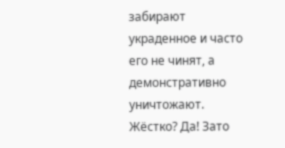забирают украденное и часто его не чинят, а демонстративно уничтожают. Жёстко? Да! Зато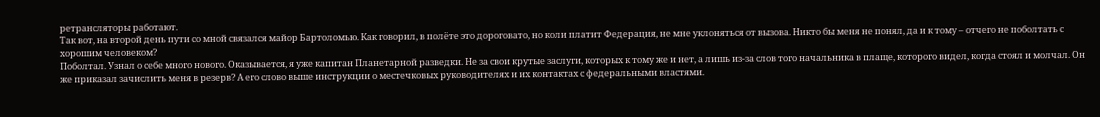ретрансляторы работают.
Так вот, на второй день пути со мной связался майор Бартоломью. Как говорил, в полёте это дороговато, но коли платит Федерация, не мне уклоняться от вызова. Никто бы меня не понял, да и к тому – отчего не поболтать с хорошим человеком?
Поболтал. Узнал о себе много нового. Оказывается, я уже капитан Планетарной разведки. Не за свои крутые заслуги, которых к тому же и нет, а лишь из-за слов того начальника в плаще, которого видел, когда стоял и молчал. Он же приказал зачислить меня в резерв? А его слово выше инструкции о местечковых руководителях и их контактах с федеральными властями.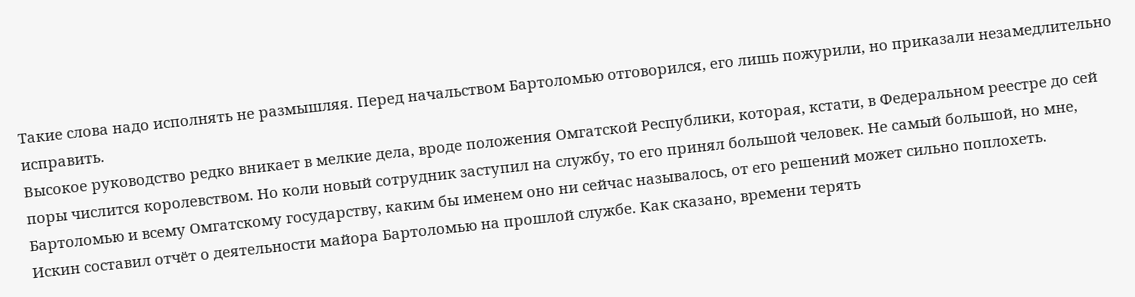Такие слова надо исполнять не размышляя. Перед начальством Бартоломью отговорился, его лишь пожурили, но приказали незамедлительно исправить.
Высокое руководство редко вникает в мелкие дела, вроде положения Омгатской Республики, которая, кстати, в Федеральном реестре до сей поры числится королевством. Но коли новый сотрудник заступил на службу, то его принял большой человек. Не самый большой, но мне, Бартоломью и всему Омгатскому государству, каким бы именем оно ни сейчас называлось, от его решений может сильно поплохеть.
Искин составил отчёт о деятельности майора Бартоломью на прошлой службе. Как сказано, времени терять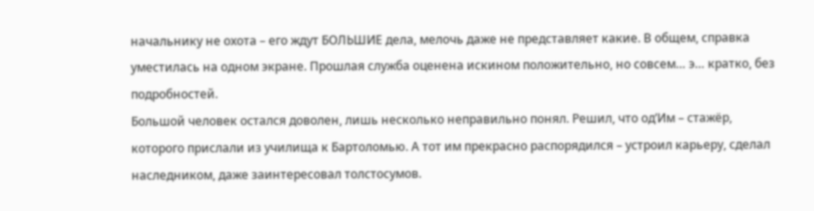начальнику не охота – его ждут БОЛЬШИЕ дела, мелочь даже не представляет какие. В общем, справка уместилась на одном экране. Прошлая служба оценена искином положительно, но совсем… э… кратко, без подробностей.
Большой человек остался доволен, лишь несколько неправильно понял. Решил, что од’Им – стажёр, которого прислали из училища к Бартоломью. А тот им прекрасно распорядился – устроил карьеру, сделал наследником, даже заинтересовал толстосумов.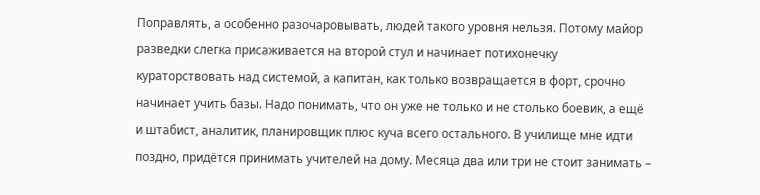Поправлять, а особенно разочаровывать, людей такого уровня нельзя. Потому майор разведки слегка присаживается на второй стул и начинает потихонечку кураторствовать над системой, а капитан, как только возвращается в форт, срочно начинает учить базы. Надо понимать, что он уже не только и не столько боевик, а ещё и штабист, аналитик, планировщик плюс куча всего остального. В училище мне идти поздно, придётся принимать учителей на дому. Месяца два или три не стоит занимать –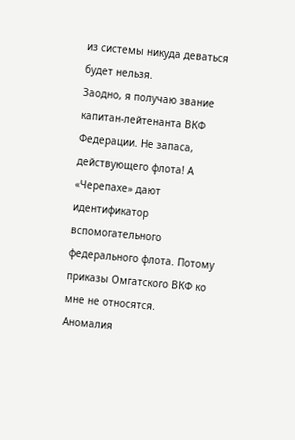из системы никуда деваться будет нельзя.
Заодно, я получаю звание капитан-лейтенанта ВКФ Федерации. Не запаса, действующего флота! А «Черепахе» дают идентификатор вспомогательного федерального флота. Потому приказы Омгатского ВКФ ко мне не относятся.
Аномалия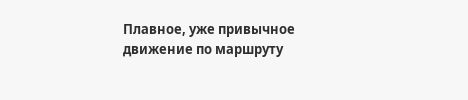Плавное, уже привычное движение по маршруту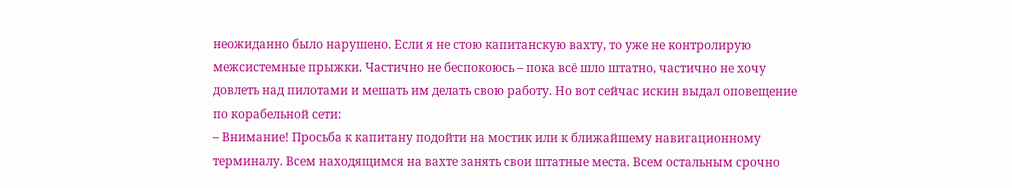неожиданно было нарушено. Если я не стою капитанскую вахту, то уже не контролирую межсистемные прыжки. Частично не беспокоюсь – пока всё шло штатно, частично не хочу довлеть над пилотами и мешать им делать свою работу. Но вот сейчас искин выдал оповещение по корабельной сети:
– Внимание! Просьба к капитану подойти на мостик или к ближайшему навигационному терминалу. Всем находящимся на вахте занять свои штатные места. Всем остальным срочно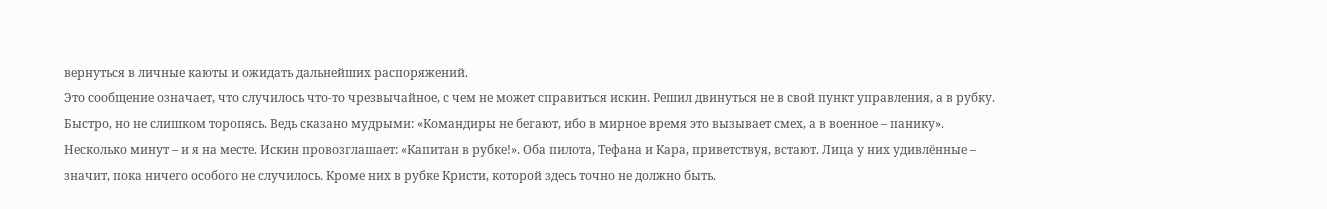вернуться в личные каюты и ожидать дальнейших распоряжений.
Это сообщение означает, что случилось что-то чрезвычайное, с чем не может справиться искин. Решил двинуться не в свой пункт управления, а в рубку. Быстро, но не слишком торопясь. Ведь сказано мудрыми: «Командиры не бегают, ибо в мирное время это вызывает смех, а в военное – панику».
Несколько минут – и я на месте. Искин провозглашает: «Капитан в рубке!». Оба пилота, Тефана и Кара, приветствуя, встают. Лица у них удивлённые – значит, пока ничего особого не случилось. Кроме них в рубке Кристи, которой здесь точно не должно быть.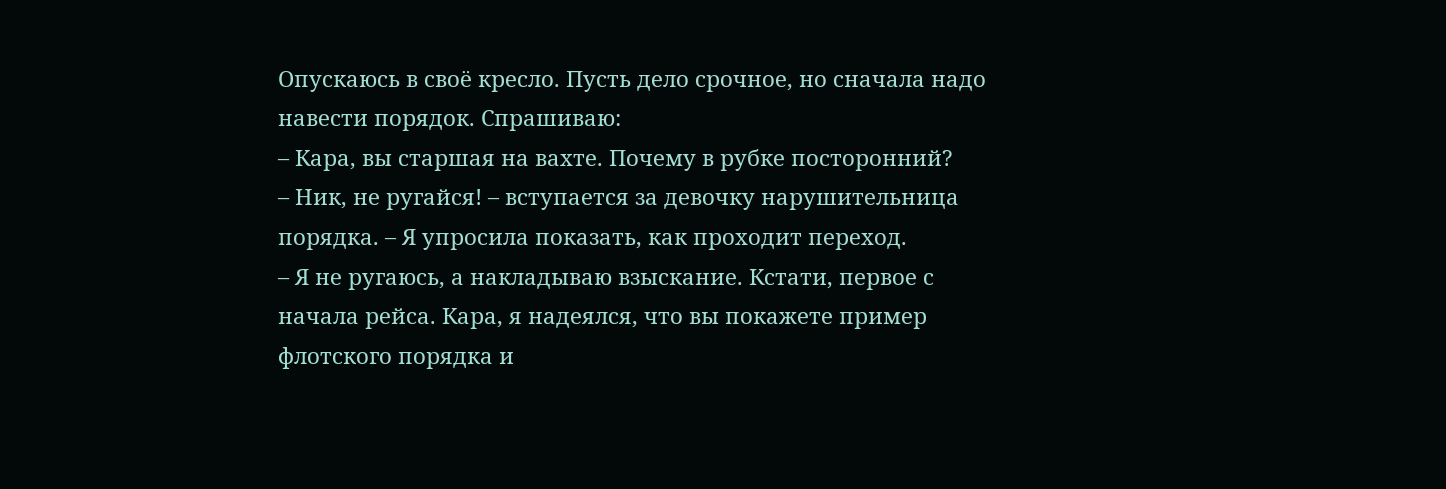Опускаюсь в своё кресло. Пусть дело срочное, но сначала надо навести порядок. Спрашиваю:
– Кара, вы старшая на вахте. Почему в рубке посторонний?
– Ник, не ругайся! – вступается за девочку нарушительница порядка. – Я упросила показать, как проходит переход.
– Я не ругаюсь, а накладываю взыскание. Кстати, первое с начала рейса. Кара, я надеялся, что вы покажете пример флотского порядка и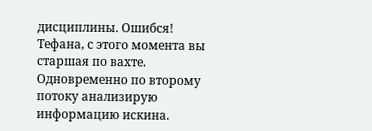дисциплины. Ошибся! Тефана, с этого момента вы старшая по вахте.
Одновременно по второму потоку анализирую информацию искина.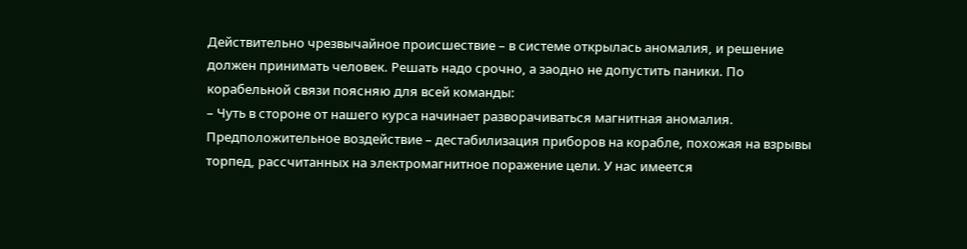Действительно чрезвычайное происшествие – в системе открылась аномалия, и решение должен принимать человек. Решать надо срочно, а заодно не допустить паники. По корабельной связи поясняю для всей команды:
– Чуть в стороне от нашего курса начинает разворачиваться магнитная аномалия. Предположительное воздействие – дестабилизация приборов на корабле, похожая на взрывы торпед, рассчитанных на электромагнитное поражение цели. У нас имеется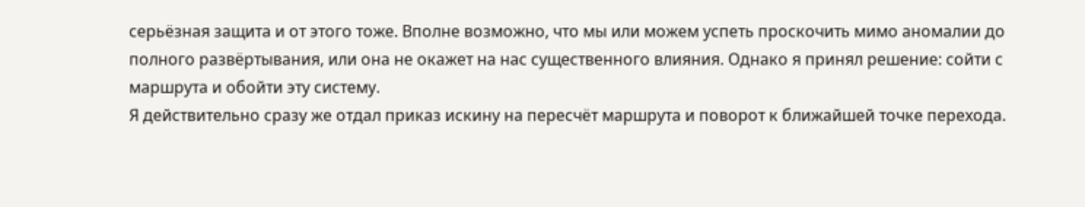серьёзная защита и от этого тоже. Вполне возможно, что мы или можем успеть проскочить мимо аномалии до полного развёртывания, или она не окажет на нас существенного влияния. Однако я принял решение: сойти с маршрута и обойти эту систему.
Я действительно сразу же отдал приказ искину на пересчёт маршрута и поворот к ближайшей точке перехода.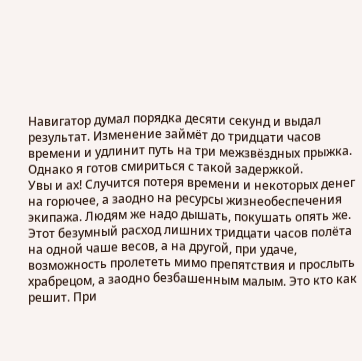Навигатор думал порядка десяти секунд и выдал результат. Изменение займёт до тридцати часов времени и удлинит путь на три межзвёздных прыжка. Однако я готов смириться с такой задержкой.
Увы и ах! Случится потеря времени и некоторых денег на горючее, а заодно на ресурсы жизнеобеспечения экипажа. Людям же надо дышать, покушать опять же. Этот безумный расход лишних тридцати часов полёта на одной чаше весов, а на другой, при удаче, возможность пролететь мимо препятствия и прослыть храбрецом, а заодно безбашенным малым. Это кто как решит. При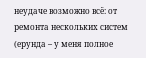неудаче возможно всё: от ремонта нескольких систем (ерунда – у меня полное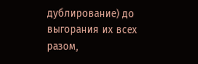дублирование) до выгорания их всех разом,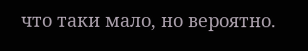что таки мало, но вероятно.